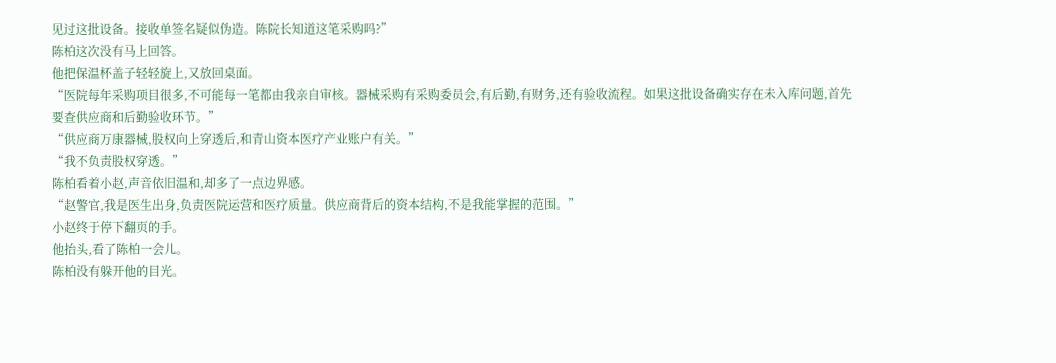见过这批设备。接收单签名疑似伪造。陈院长知道这笔采购吗?”
陈柏这次没有马上回答。
他把保温杯盖子轻轻旋上,又放回桌面。
“医院每年采购项目很多,不可能每一笔都由我亲自审核。器械采购有采购委员会,有后勤,有财务,还有验收流程。如果这批设备确实存在未入库问题,首先要查供应商和后勤验收环节。”
“供应商万康器械,股权向上穿透后,和青山资本医疗产业账户有关。”
“我不负责股权穿透。”
陈柏看着小赵,声音依旧温和,却多了一点边界感。
“赵警官,我是医生出身,负责医院运营和医疗质量。供应商背后的资本结构,不是我能掌握的范围。”
小赵终于停下翻页的手。
他抬头,看了陈柏一会儿。
陈柏没有躲开他的目光。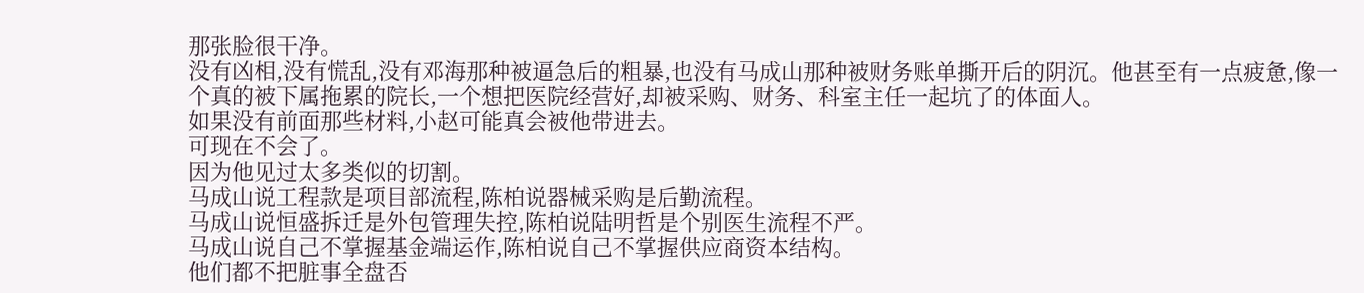那张脸很干净。
没有凶相,没有慌乱,没有邓海那种被逼急后的粗暴,也没有马成山那种被财务账单撕开后的阴沉。他甚至有一点疲惫,像一个真的被下属拖累的院长,一个想把医院经营好,却被采购、财务、科室主任一起坑了的体面人。
如果没有前面那些材料,小赵可能真会被他带进去。
可现在不会了。
因为他见过太多类似的切割。
马成山说工程款是项目部流程,陈柏说器械采购是后勤流程。
马成山说恒盛拆迁是外包管理失控,陈柏说陆明哲是个别医生流程不严。
马成山说自己不掌握基金端运作,陈柏说自己不掌握供应商资本结构。
他们都不把脏事全盘否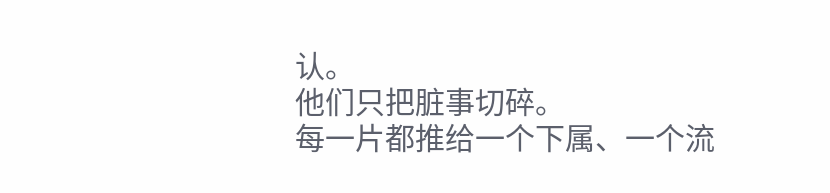认。
他们只把脏事切碎。
每一片都推给一个下属、一个流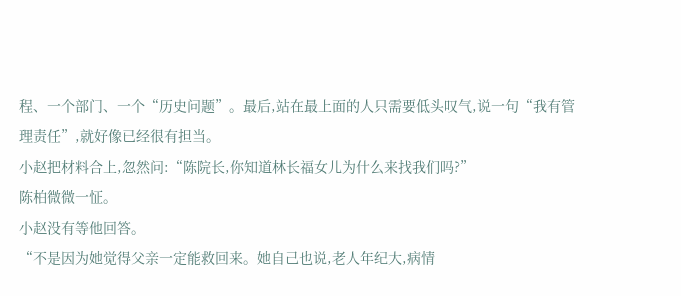程、一个部门、一个“历史问题”。最后,站在最上面的人只需要低头叹气,说一句“我有管理责任”,就好像已经很有担当。
小赵把材料合上,忽然问:“陈院长,你知道林长福女儿为什么来找我们吗?”
陈柏微微一怔。
小赵没有等他回答。
“不是因为她觉得父亲一定能救回来。她自己也说,老人年纪大,病情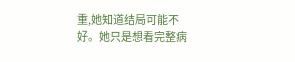重,她知道结局可能不好。她只是想看完整病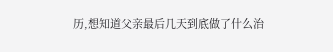历,想知道父亲最后几天到底做了什么治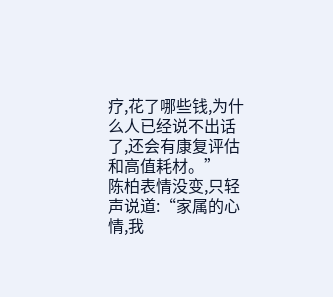疗,花了哪些钱,为什么人已经说不出话了,还会有康复评估和高值耗材。”
陈柏表情没变,只轻声说道:“家属的心情,我